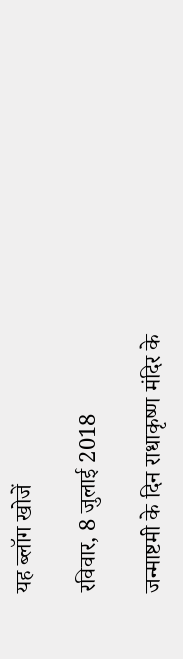यह ब्लॉग खोजें

रविवार, 8 जुलाई 2018

जन्माष्टमी के दिन राधाकृष्ण मंदिर के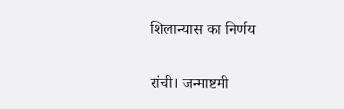शिलान्यास का निर्णय


रांची। जन्माष्टमी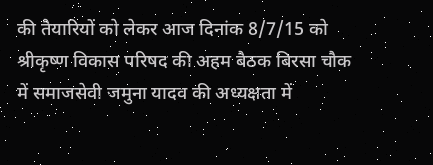की तैयारियों को लेकर आज दिनांक 8/7/15 को श्रीकृष्ण विकास परिषद की अहम बैठक बिरसा चौक में समाजसेवी जमुना यादव की अध्यक्षता में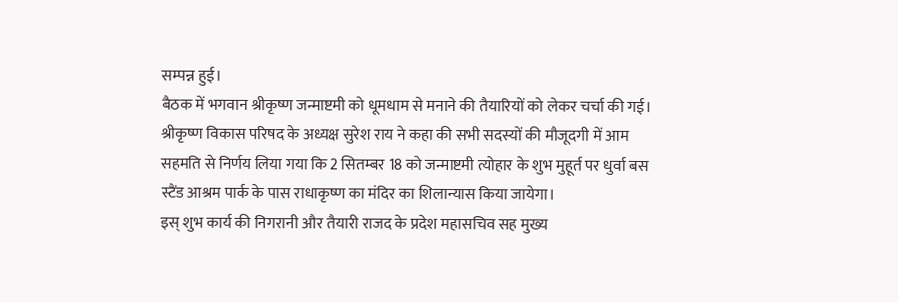सम्पन्न हुई।
बैठक में भगवान श्रीकृष्ण जन्माष्टमी को धूमधाम से मनाने की तैयारियों को लेकर चर्चा की गई।
श्रीकृष्ण विकास परिषद के अध्यक्ष सुरेश राय ने कहा की सभी सदस्यों की मौजूदगी में आम सहमति से निर्णय लिया गया कि 2 सितम्बर 18 को जन्माष्टमी त्योहार के शुभ मुहूर्त पर धुर्वा बस स्टैंड आश्रम पार्क के पास राधाकृष्ण का मंदिर का शिलान्यास किया जायेगा।
इस् शुभ कार्य की निगरानी और तैयारी राजद के प्रदेश महासचिव सह मुख्य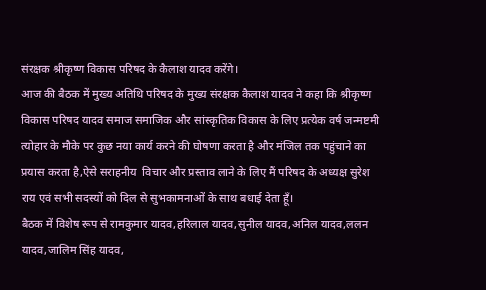संरक्षक श्रीकृष्ण विकास परिषद के कैलाश यादव करेंगे।
आज की बैठक में मुख्य अतिथि परिषद के मुख्य संरक्षक कैलाश यादव ने कहा कि श्रीकृष्ण विकास परिषद यादव समाज समाजिक और सांस्कृतिक विकास के लिए प्रत्येक वर्ष जन्मष्टमी त्योहार के मौके पर कुछ नया कार्य करने की घोषणा करता है और मंजिल तक पहुंचाने का प्रयास करता है,ऐसे सराहनीय  विचार और प्रस्ताव लाने के लिए मैं परिषद के अध्यक्ष सुरेश राय एवं सभी सदस्यों को दिल से सुभकामनाओं के साथ बधाई देता हूँ।
बैठक में विशेष रूप से रामकुमार यादव,हरिलाल यादव,सुनील यादव,अनिल यादव,ललन यादव,जालिम सिंह यादव,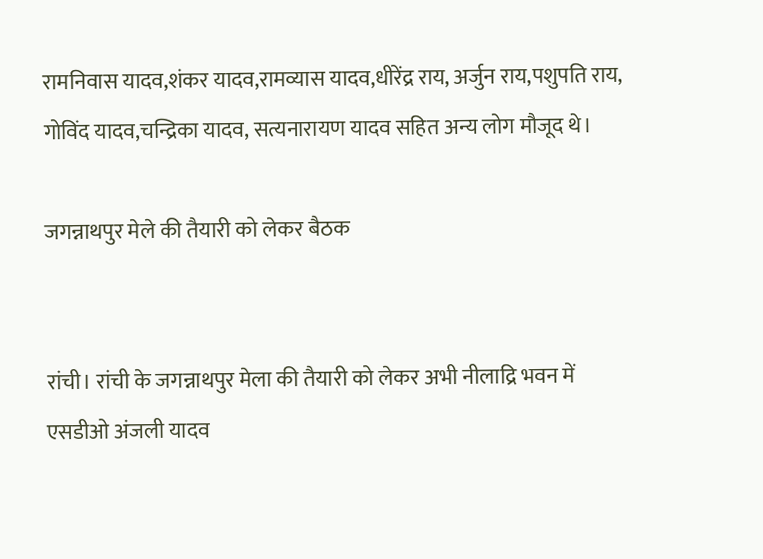रामनिवास यादव,शंकर यादव,रामव्यास यादव,धीरेंद्र राय, अर्जुन राय,पशुपति राय, गोविंद यादव,चन्द्रिका यादव, सत्यनारायण यादव सहित अन्य लोग मौजूद थे।

जगन्नाथपुर मेले की तैयारी को लेकर बैठक


रांची। रांची के जगन्नाथपुर मेला की तैयारी को लेकर अभी नीलाद्रि भवन में एसडीओ अंजली यादव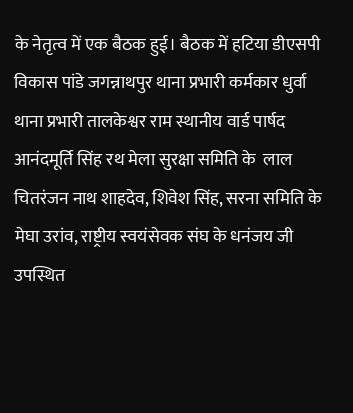के नेतृत्व में एक बैठक हुई। बैठक में हटिया डीएसपी विकास पांडे जगन्नाथपुर थाना प्रभारी कर्मकार धुर्वा थाना प्रभारी तालकेश्वर राम स्थानीय वार्ड पार्षद आनंदमूर्ति सिंह रथ मेला सुरक्षा समिति के  लाल चितरंजन नाथ शाहदेव, शिवेश सिंह, सरना समिति के मेघा उरांव, राष्ट्रीय स्वयंसेवक संघ के धनंजय जी उपस्थित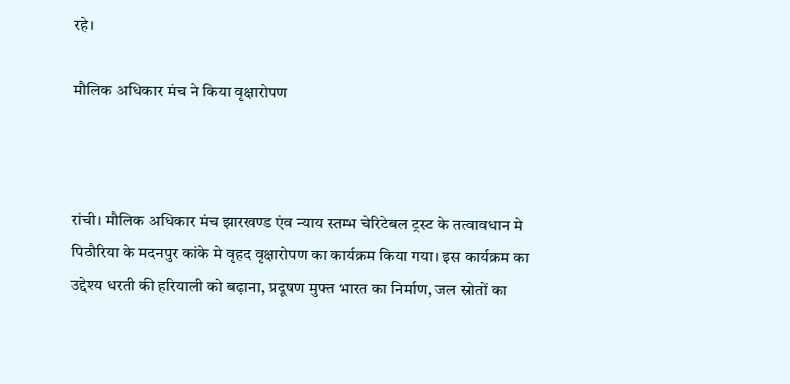रहे।

मौलिक अधिकार मंच ने किया वृक्षारोपण



रांची। मौलिक अधिकार मंच झारखण्ड एंव न्याय स्तम्भ चेरिटेबल ट्रस्ट के तत्वावधान मे पिठौरिया के मदनपुर कांके मे वृहद वृक्षारोपण का कार्यक्रम किया गया। इस कार्यक्रम का उद्देश्य धरती की हरियाली को बढ़ाना, प्रदूषण मुफ्त भारत का निर्माण, जल स्रोतों का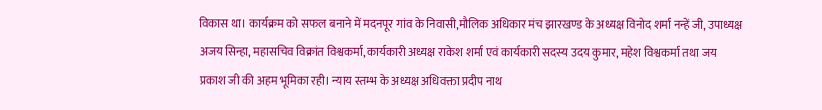विकास था। कार्यक्रम को सफल बनाने में मदनपूर गांव के निवासी,मौलिक अधिकार मंच झारखण्ड के अध्यक्ष विनोद शर्मा नन्हें जी, उपाध्यक्ष अजय सिन्हा, महासचिव विक्रांत विश्वकर्मा, कार्यकारी अध्यक्ष राकेश शर्मा एवं कार्यकारी सदस्य उदय कुमार, महेश विश्वकर्मा तथा जय प्रकाश जी की अहम भूमिका रही। न्याय स्तम्भ के अध्यक्ष अधिवक्ता प्रदीप नाथ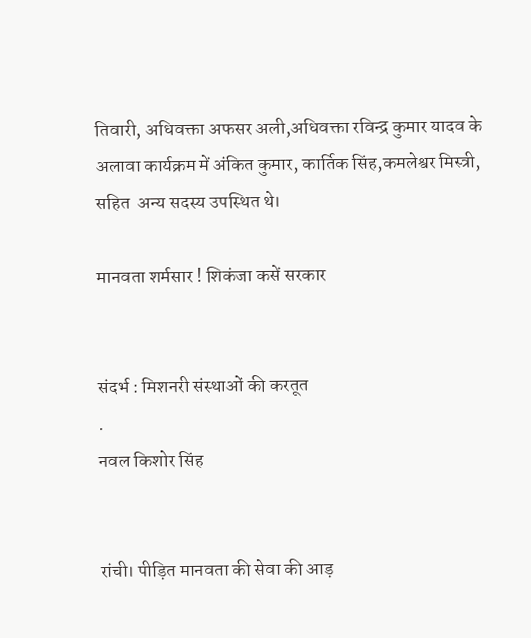तिवारी, अधिवक्ता अफसर अली,अधिवक्ता रविन्द्र कुमार यादव के अलावा कार्यक्रम में अंकित कुमार, कार्तिक सिंह,कमलेश्वर मिस्त्री, सहित  अन्य सदस्य उपस्थित थे।

मानवता शर्मसार ! शिकंजा कसें सरकार


संदर्भ : मिशनरी संस्थाओं की करतूत
.
नवल किशोर सिंह


रांची। पीड़ित मानवता की सेवा की आड़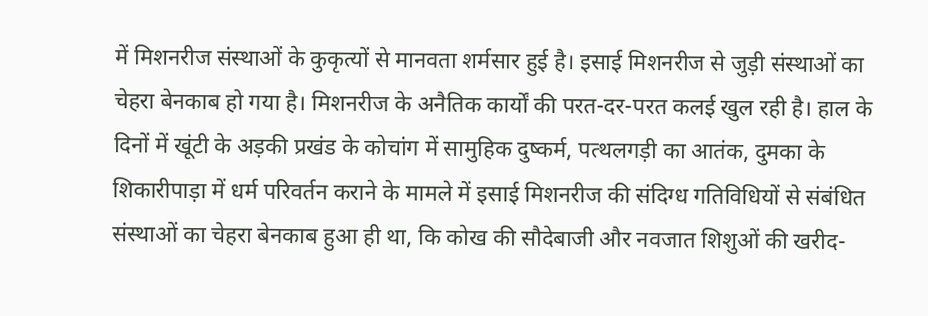में मिशनरीज संस्थाओं के कुकृत्यों से मानवता शर्मसार हुई है। इसाई मिशनरीज से जुड़ी संस्थाओं का चेहरा बेनकाब हो गया है। मिशनरीज के अनैतिक कार्यों की परत-दर-परत कलई खुल रही है। हाल के दिनों में खूंटी के अड़की प्रखंड के कोचांग में सामुहिक दुष्कर्म, पत्थलगड़ी का आतंक, दुमका के शिकारीपाड़ा में धर्म परिवर्तन कराने के मामले में इसाई मिशनरीज की संदिग्ध गतिविधियों से संबंधित संस्थाओं का चेहरा बेनकाब हुआ ही था, कि कोख की सौदेबाजी और नवजात शिशुओं की खरीद-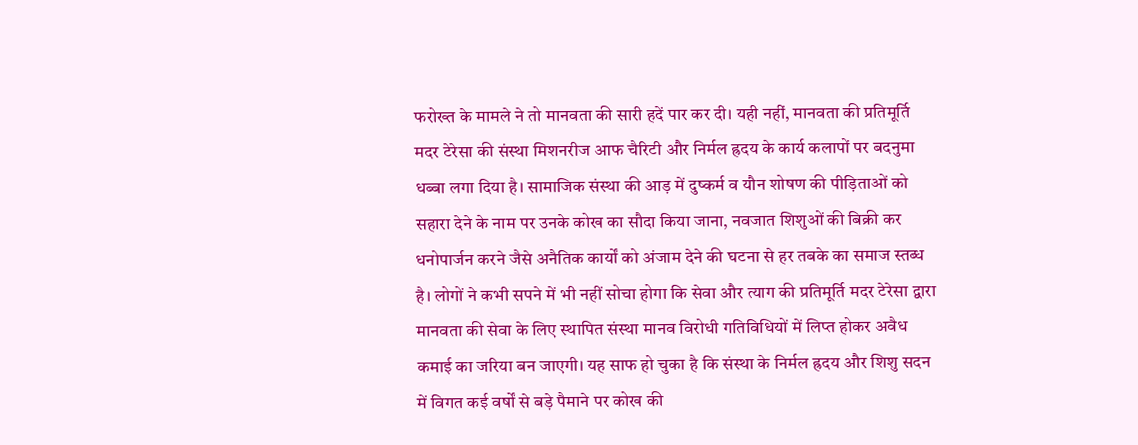फरोख्त के मामले ने तो मानवता की सारी हदें पार कर दी। यही नहीं, मानवता की प्रतिमूर्ति मदर टेरेसा की संस्था मिशनरीज आफ चैरिटी और निर्मल ह्रदय के कार्य कलापों पर बदनुमा धब्बा लगा दिया है। सामाजिक संस्था की आड़ में दुष्कर्म व यौन शोषण की पीड़िताओं को सहारा देने के नाम पर उनके कोख का सौदा किया जाना, नवजात शिशुओं की बिक्री कर धनोपार्जन करने जैसे अनैतिक कार्यों को अंजाम देने की घटना से हर तबके का समाज स्तब्ध है। लोगों ने कभी सपने में भी नहीं सोचा होगा कि सेवा और त्याग की प्रतिमूर्ति मदर टेरेसा द्वारा मानवता की सेवा के लिए स्थापित संस्था मानव विरोधी गतिविधियों में लिप्त होकर अवैध कमाई का जरिया बन जाएगी। यह साफ हो चुका है कि संस्था के निर्मल ह्रदय और शिशु सदन में विगत कई वर्षों से बड़े पैमाने पर कोख की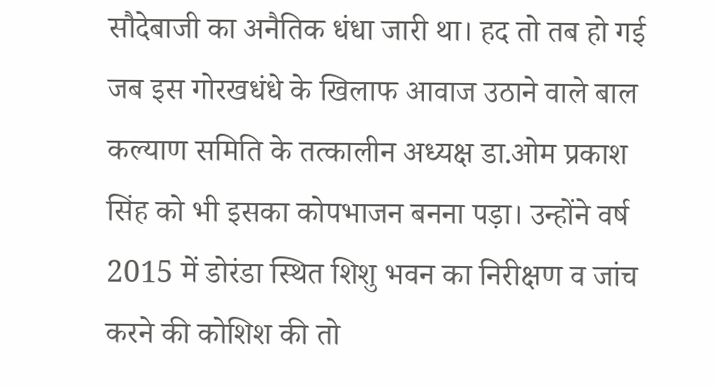सौदेबाजी का अनैतिक धंधा जारी था। हद तो तब हो गई जब इस गोरखधंधे के खिलाफ आवाज उठाने वाले बाल कल्याण समिति के तत्कालीन अध्यक्ष डा.ओम प्रकाश सिंह को भी इसका कोपभाजन बनना पड़ा। उन्होंने वर्ष 2015 में डोरंडा स्थित शिशु भवन का निरीक्षण व जांच करने की कोशिश की तो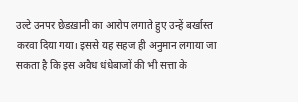उल्टे उनपर छेडख़ानी का आरोप लगाते हुए उन्हें बर्खास्त करवा दिया गया। इससे यह सहज ही अनुमान लगाया जा सकता है कि इस अवैध धंधेबाजों की भी सत्ता के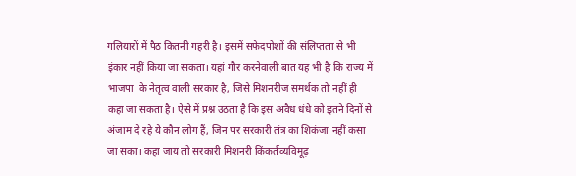गलियारों में पैठ कितनी गहरी है। इसमें सफेदपोशों की संलिप्तता से भी इंकार नहीं किया जा सकता। यहां गौर करनेवाली बात यह भी है कि राज्य में भाजपा  के नेतृत्व वाली सरकार है, जिसे मिशनरीज समर्थक तो नहीं ही कहा जा सकता है। ऐसे में प्रश्न उठता है कि इस अवैध धंधे को इतने दिनों से अंजाम दे रहे ये कौन लोग हैं, जिन पर सरकारी तंत्र का शिकंजा नहीं कसा जा सका। कहा जाय तो सरकारी मिशनरी किंकर्तव्यविमूढ़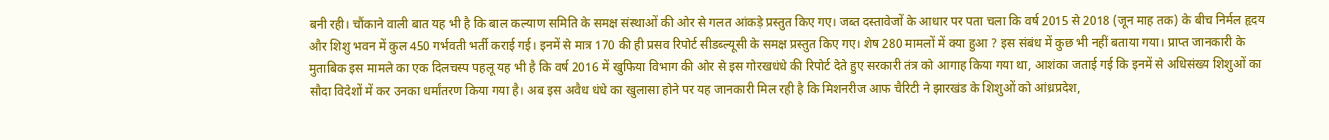बनी रही। चौंकाने वाली बात यह भी है कि बाल कल्याण समिति के समक्ष संस्थाओं की ओर से गलत आंकड़े प्रस्तुत किए गए। जब्त दस्तावेजों के आधार पर पता चला कि वर्ष 2015 से 2018 (जून माह तक) के बीच निर्मल हृदय और शिशु भवन में कुल 450 गर्भवती भर्ती कराई गई। इनमें से मात्र 170 की ही प्रसव रिपोर्ट सीडब्ल्यूसी के समक्ष प्रस्तुत किए गए। शेष 280 मामलों में क्या हुआ ? इस संबंध में कुछ भी नहीं बताया गया। प्राप्त जानकारी के मुताबिक इस मामले का एक दिलचस्प पहलू यह भी है कि वर्ष 2016 में खुफिया विभाग की ओर से इस गोरखधंधे की रिपोर्ट देते हुए सरकारी तंत्र को आगाह किया गया था, आशंका जताई गई कि इनमें से अधिसंख्य शिशुओं का सौदा विदेशों में कर उनका धर्मांतरण किया गया है। अब इस अवैध धंधे का खुलासा होने पर यह जानकारी मिल रही है कि मिशनरीज आफ चैरिटी ने झारखंड के शिशुओं को आंध्रप्रदेश,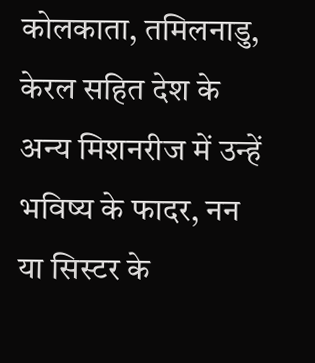कोलकाता, तमिलनाडु, केरल सहित देश के अन्य मिशनरीज में उन्हें भविष्य के फादर, नन या सिस्टर के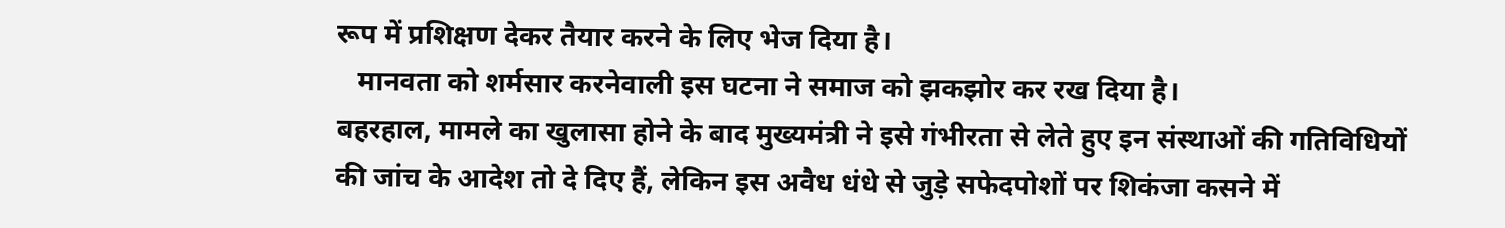रूप में प्रशिक्षण देकर तैयार करने के लिए भेज दिया है।
   मानवता को शर्मसार करनेवाली इस घटना ने समाज को झकझोर कर रख दिया है।
बहरहाल, मामले का खुलासा होने के बाद मुख्यमंत्री ने इसे गंभीरता से लेते हुए इन संस्थाओं की गतिविधियों की जांच के आदेश तो दे दिए हैं, लेकिन इस अवैध धंधे से जुड़े सफेदपोशों पर शिकंजा कसने में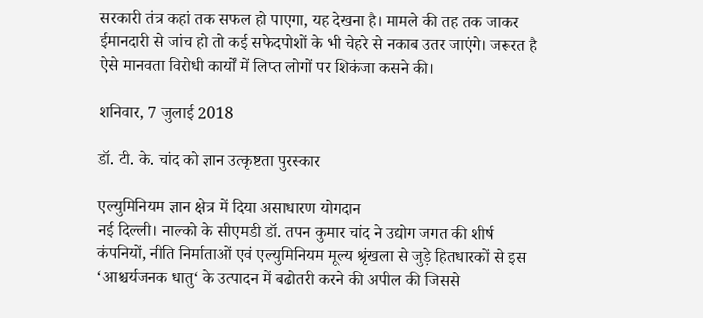सरकारी तंत्र कहां तक सफल हो पाएगा, यह देखना है। मामले की तह तक जाकर ईमानदारी से जांच हो तो कई सफेदपोशों के भी चेहरे से नकाब उतर जाएंगे। जरूरत है ऐसे मानवता विरोधी कार्यों में लिप्त लोगों पर शिकंजा कसने की।

शनिवार, 7 जुलाई 2018

डॉ. टी. के. चांद को ज्ञान उत्कृष्टता पुरस्कार

एल्युमिनियम ज्ञान क्षेत्र में दिया असाधारण योगदान
नई दिल्ली। नाल्को के सीएमडी डॉ. तपन कुमार चांद ने उद्योग जगत की शीर्ष कंपनियों, नीति निर्माताओं एवं एल्युमिनियम मूल्य श्रृंखला से जुड़े हितधारकों से इस ‘आश्चर्यजनक धातु‘ के उत्पादन में बढोतरी करने की अपील की जिससे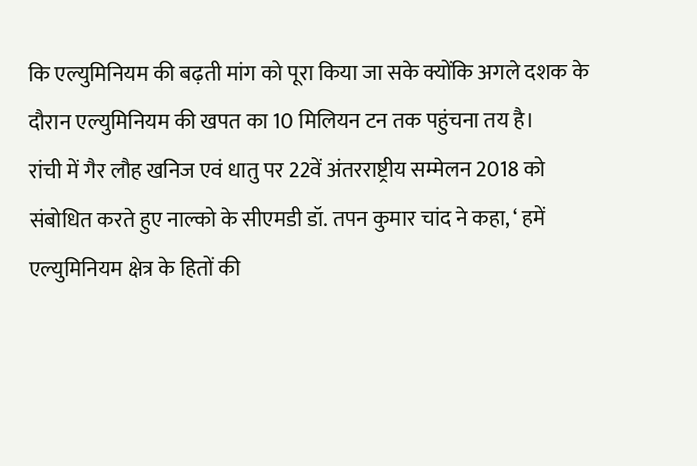कि एल्युमिनियम की बढ़ती मांग को पूरा किया जा सके क्योंकि अगले दशक के दौरान एल्युमिनियम की खपत का 10 मिलियन टन तक पहुंचना तय है।
रांची में गैर लौह खनिज एवं धातु पर 22वें अंतरराष्ट्रीय सम्मेलन 2018 को संबोधित करते हुए नाल्को के सीएमडी डॉ. तपन कुमार चांद ने कहा, ‘ हमें एल्युमिनियम क्षेत्र के हितों की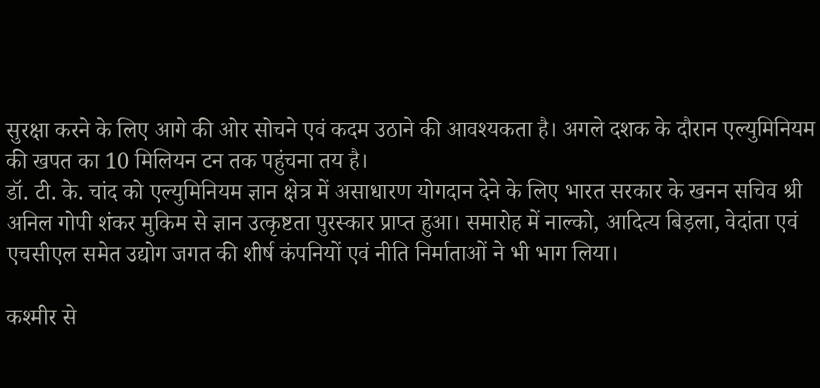सुरक्षा करने के लिए आगे की ओर सोचने एवं कदम उठाने की आवश्यकता है। अगले दशक के दौरान एल्युमिनियम की खपत का 10 मिलियन टन तक पहुंचना तय है।
डॉ. टी. के. चांद को एल्युमिनियम ज्ञान क्षेत्र में असाधारण योगदान देने के लिए भारत सरकार के खनन सचिव श्री अनिल गोपी शंकर मुकिम से ज्ञान उत्कृष्टता पुरस्कार प्राप्त हुआ। समारोह में नाल्को, आदित्य बिड़ला, वेदांता एवं एचसीएल समेत उद्योग जगत की शीर्ष कंपनियों एवं नीति निर्माताओं ने भी भाग लिया।

कश्मीर से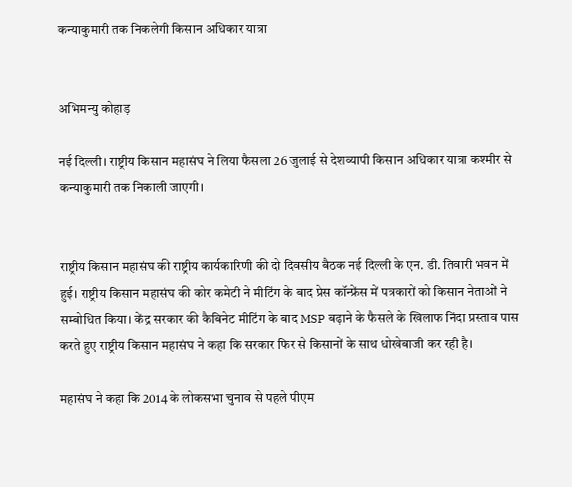कन्याकुमारी तक निकलेगी किसान अधिकार यात्रा


अभिमन्यु कोहाड़

नई दिल्ली। राष्ट्रीय किसान महासंघ ने लिया फैसला 26 जुलाई से देशव्यापी किसान अधिकार यात्रा कश्मीर से कन्याकुमारी तक निकाली जाएगी।


राष्ट्रीय किसान महासंघ की राष्ट्रीय कार्यकारिणी की दो दिवसीय बैठक नई दिल्ली के एन. डी. तिवारी भवन में हुई। राष्ट्रीय किसान महासंघ की कोर कमेटी ने मीटिंग के बाद प्रेस कॉन्फ्रेंस में पत्रकारों को किसान नेताओं ने सम्बोधित किया। केंद्र सरकार की कैबिनेट मीटिंग के बाद MSP बढ़ाने के फैसले के खिलाफ निंदा प्रस्ताव पास करते हुए राष्ट्रीय किसान महासंघ ने कहा कि सरकार फिर से किसानों के साथ धोखेबाजी कर रही है।

महासंघ ने कहा कि 2014 के लोकसभा चुनाव से पहले पीएम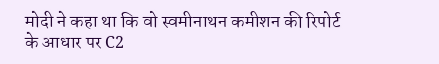मोदी ने कहा था कि वो स्वमीनाथन कमीशन की रिपोर्ट के आधार पर C2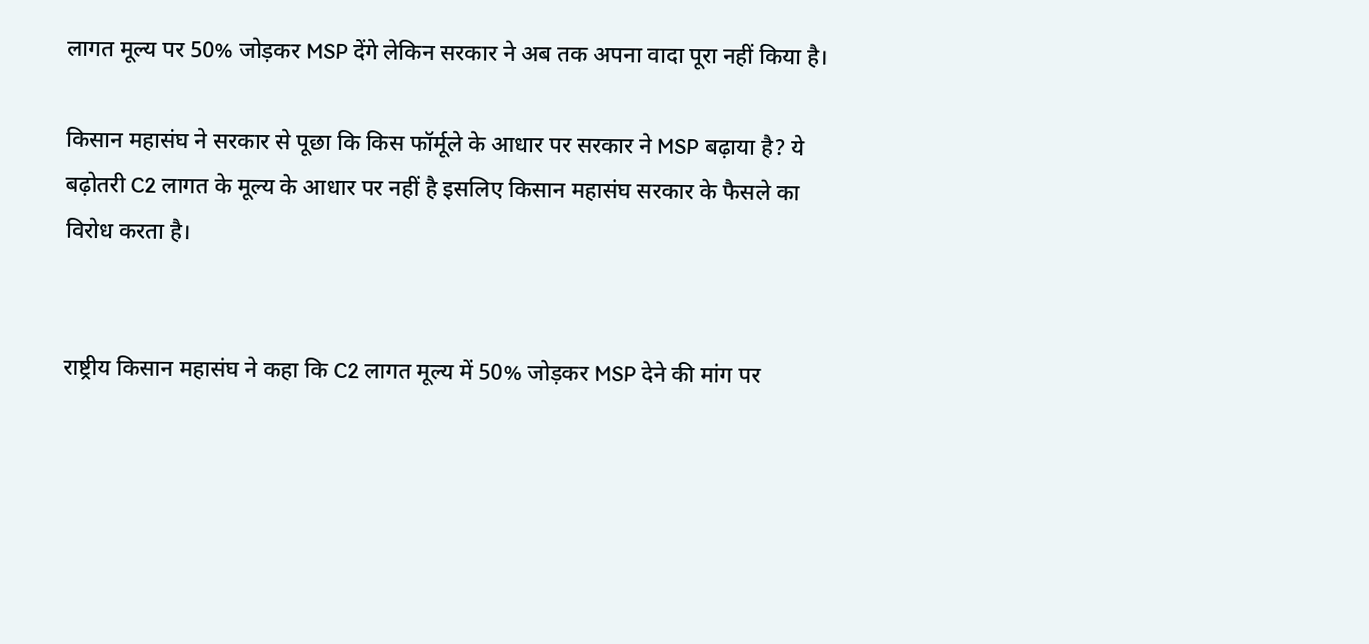लागत मूल्य पर 50% जोड़कर MSP देंगे लेकिन सरकार ने अब तक अपना वादा पूरा नहीं किया है।

किसान महासंघ ने सरकार से पूछा कि किस फॉर्मूले के आधार पर सरकार ने MSP बढ़ाया है? ये बढ़ोतरी C2 लागत के मूल्य के आधार पर नहीं है इसलिए किसान महासंघ सरकार के फैसले का विरोध करता है।


राष्ट्रीय किसान महासंघ ने कहा कि C2 लागत मूल्य में 50% जोड़कर MSP देने की मांग पर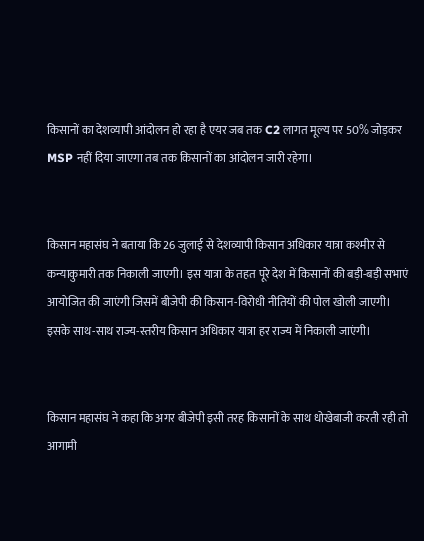किसानों का देशव्यापी आंदोलन हो रहा है एयर जब तक C2 लागत मूल्य पर 50% जोड़कर MSP नहीं दिया जाएगा तब तक किसानों का आंदोलन जारी रहेगा।


किसान महासंघ ने बताया कि 26 जुलाई से देशव्यापी किसान अधिकार यात्रा कश्मीर से कन्याकुमारी तक निकाली जाएगी। इस यात्रा के तहत पूरे देश में किसानों की बड़ी-बड़ी सभाएं आयोजित की जाएंगी जिसमें बीजेपी की किसान-विरोधी नीतियों की पोल खोली जाएगी। इसके साथ-साथ राज्य-स्तरीय किसान अधिकार यात्रा हर राज्य में निकाली जाएंगी।


किसान महासंघ ने कहा कि अगर बीजेपी इसी तरह किसानों के साथ धोखेबाजी करती रही तो आगामी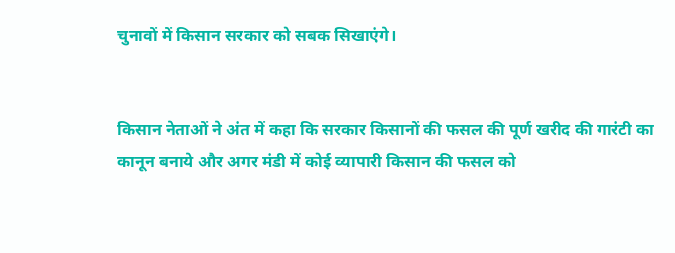चुनावों में किसान सरकार को सबक सिखाएंगे।


किसान नेताओं ने अंत में कहा कि सरकार किसानों की फसल की पूर्ण खरीद की गारंटी का कानून बनाये और अगर मंडी में कोई व्यापारी किसान की फसल को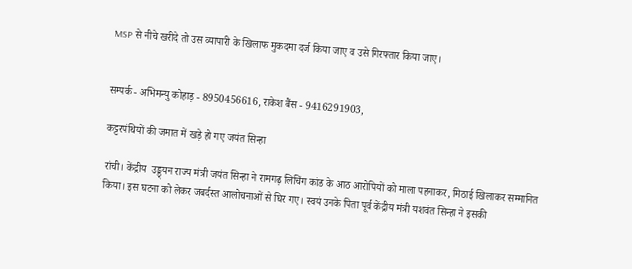MSP से नीचे खरीदे तो उस व्यापारी के खिलाफ मुकदमा दर्ज किया जाए व उसे गिरफ्तार किया जाए।


सम्पर्क - अभिमन्यु कोहाड़ - 8950456616, राकेश बैंस - 9416291903,

कट्टरपंथियों की जमात में खड़े हो गए जयंत सिन्हा

रांची। केंद्रीय  उड्ड्यन राज्य मंत्री जयंत सिन्हा ने रामगढ़ लिचिंग कांड के आठ आरोपियों को माला पहनाकर, मिठाई खिलाकर सम्मानित किया। इस घटना को लेकर जबर्दस्त आलोचनाओं से घिर गए। स्वयं उनके पिता पूर्व केंद्रीय मंत्री यशवंत सिन्हा ने इसकी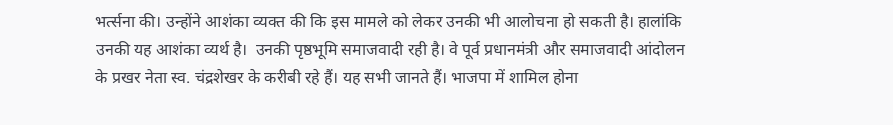भर्त्सना की। उन्होंने आशंका व्यक्त की कि इस मामले को लेकर उनकी भी आलोचना हो सकती है। हालांकि उनकी यह आशंका व्यर्थ है।  उनकी पृष्ठभूमि समाजवादी रही है। वे पूर्व प्रधानमंत्री और समाजवादी आंदोलन के प्रखर नेता स्व. चंद्रशेखर के करीबी रहे हैं। यह सभी जानते हैं। भाजपा में शामिल होना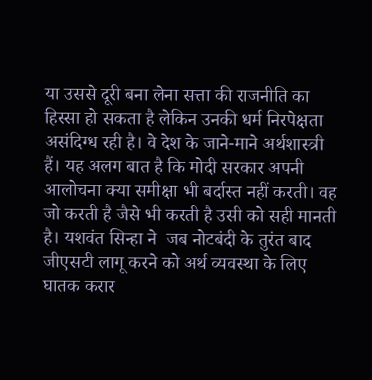या उससे दूरी बना लेना सत्ता की राजनीति का हिस्सा हो सकता है लेकिन उनकी धर्म निरपेक्षता असंदिग्ध रही है। वे देश के जाने-माने अर्थशास्त्री हैं। यह अलग बात है कि मोदी सरकार अपनी आलोचना क्या समीक्षा भी बर्दास्त नहीं करती। वह जो करती है जैसे भी करती है उसी को सही मानती है। यशवंत सिन्हा ने  जब नोटबंदी के तुरंत बाद जीएसटी लागू करने को अर्थ व्यवस्था के लिए घातक करार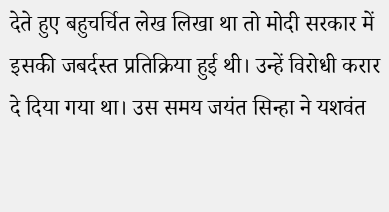देते हुए बहुचर्चित लेख लिखा था तो मोदी सरकार में इसकी जबर्दस्त प्रतिक्रिया हुई थी। उन्हें विरोधी करार दे दिया गया था। उस समय जयंत सिन्हा ने यशवंत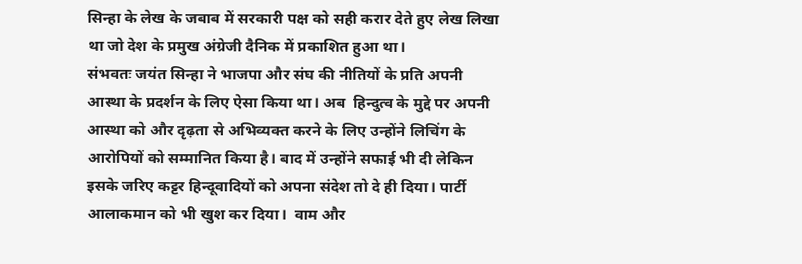सिन्हा के लेख के जबाब में सरकारी पक्ष को सही करार देते हुए लेख लिखा था जो देश के प्रमुख अंग्रेजी दैनिक में प्रकाशित हुआ था।
संभवतः जयंत सिन्हा ने भाजपा और संघ की नीतियों के प्रति अपनी आस्था के प्रदर्शन के लिए ऐसा किया था। अब  हिन्दुत्व के मुद्दे पर अपनी आस्था को और दृढ़ता से अभिव्यक्त करने के लिए उन्होंने लिचिंग के आरोपियों को सम्मानित किया है। बाद में उन्होंने सफाई भी दी लेकिन इसके जरिए कट्टर हिन्दूवादियों को अपना संदेश तो दे ही दिया। पार्टी आलाकमान को भी खुश कर दिया।  वाम और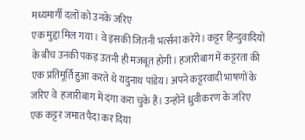मध्यमार्गी दलों को उनके जरिए
एक मुद्दा मिल गया। वे इसकी जितनी भर्त्सना करेंगे। कट्टर हिन्दुवादियों के बीच उनकी पकड़ उतनी ही मजबूत होगी। हजारीबाग में कट्टरता की एक प्रतिमूर्ति हुआ करते थे यदुनाथ पांडेय। अपने कट्टरवादी भाषणों के जरिए वे  हजारीबाग में दंगा करा चुके हैं। उन्होंने ध्रुवीकरण के जरिए एक कट्टर जमात पैदा कर दिया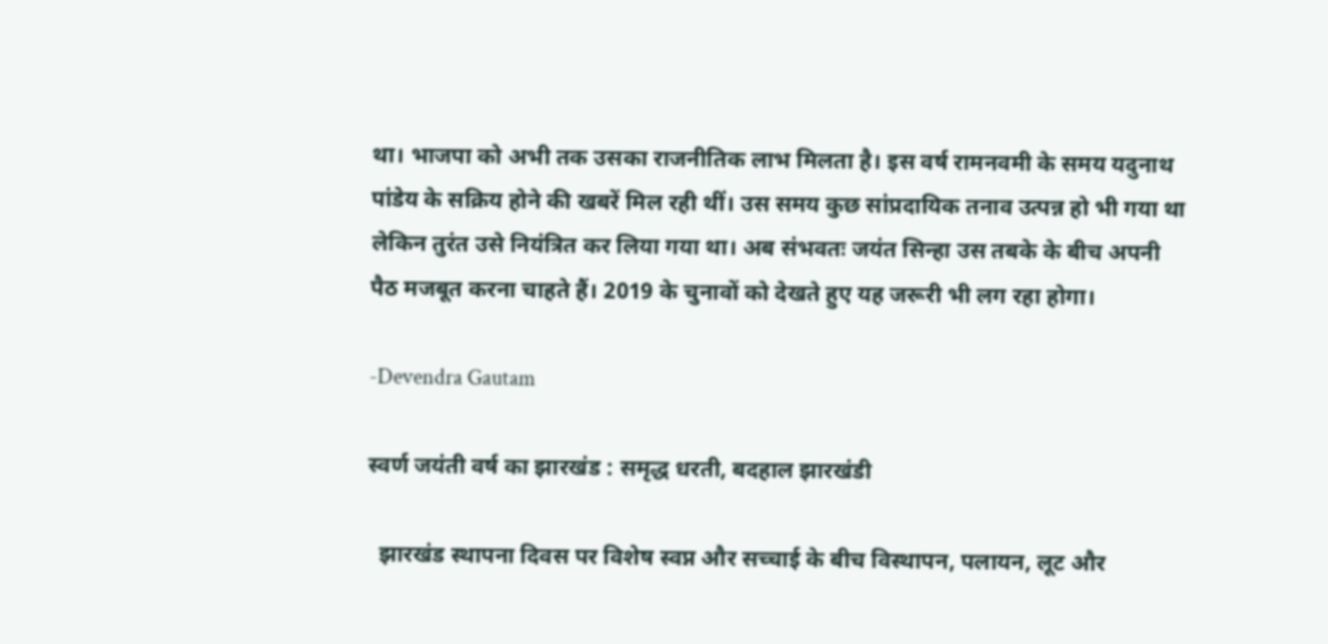था। भाजपा को अभी तक उसका राजनीतिक लाभ मिलता है। इस वर्ष रामनवमी के समय यदुनाथ पांडेय के सक्रिय होने की खबरें मिल रही थीं। उस समय कुछ सांप्रदायिक तनाव उत्पन्न हो भी गया था लेकिन तुरंत उसे नियंत्रित कर लिया गया था। अब संभवतः जयंत सिन्हा उस तबके के बीच अपनी पैठ मजबूत करना चाहते हैं। 2019 के चुनावों को देखते हुए यह जरूरी भी लग रहा होगा।

-Devendra Gautam

स्वर्ण जयंती वर्ष का झारखंड : समृद्ध धरती, बदहाल झारखंडी

  झारखंड स्थापना दिवस पर विशेष स्वप्न और सच्चाई के बीच विस्थापन, पलायन, लूट और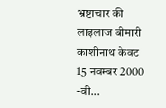भ्रष्टाचार की लाइलाज बीमारी  काशीनाथ केवट  15 नवम्बर 2000 -वी...